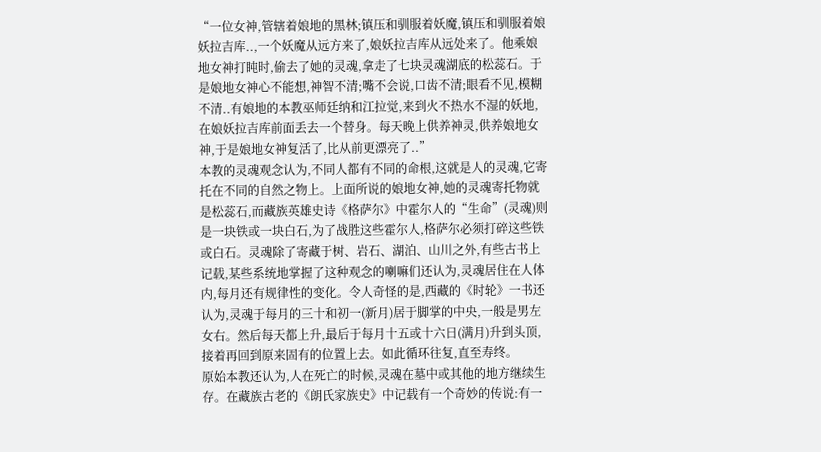“一位女神,管辖着娘地的黑林;镇压和驯服着妖魔,镇压和驯服着娘妖拉吉库..,一个妖魔从远方来了,娘妖拉吉库从远处来了。他乘娘地女神打盹时,偷去了她的灵魂,拿走了七块灵魂湖底的松蕊石。于是娘地女神心不能想,神智不清;嘴不会说,口齿不清;眼看不见,模糊不清..有娘地的本教巫师廷纳和江拉觉,来到火不热水不湿的妖地,在娘妖拉吉库前面丢去一个替身。每天晚上供养神灵,供养娘地女神,于是娘地女神复活了,比从前更漂亮了..”
本教的灵魂观念认为,不同人都有不同的命根,这就是人的灵魂,它寄托在不同的自然之物上。上面所说的娘地女神,她的灵魂寄托物就是松蕊石,而藏族英雄史诗《格萨尔》中霍尔人的“生命”(灵魂)则是一块铁或一块白石,为了战胜这些霍尔人,格萨尔必须打碎这些铁或白石。灵魂除了寄藏于树、岩石、湖泊、山川之外,有些古书上记载,某些系统地掌握了这种观念的喇嘛们还认为,灵魂居住在人体内,每月还有规律性的变化。令人奇怪的是,西藏的《时轮》一书还认为,灵魂于每月的三十和初一(新月)居于脚掌的中央,一般是男左女右。然后每天都上升,最后于每月十五或十六日(满月)升到头顶,接着再回到原来固有的位置上去。如此循环往复,直至寿终。
原始本教还认为,人在死亡的时候,灵魂在墓中或其他的地方继续生存。在藏族古老的《朗氏家族史》中记载有一个奇妙的传说:有一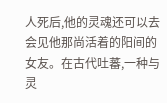人死后,他的灵魂还可以去会见他那尚活着的阳间的女友。在古代吐蕃,一种与灵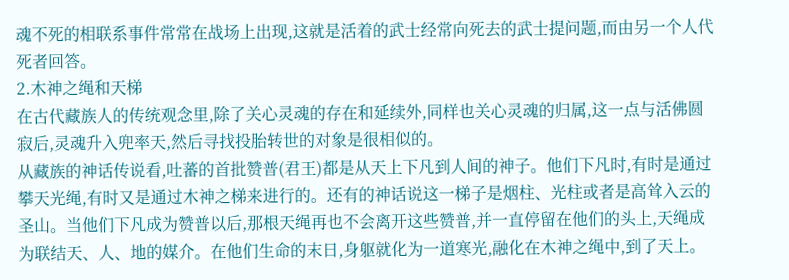魂不死的相联系事件常常在战场上出现,这就是活着的武士经常向死去的武士提问题,而由另一个人代死者回答。
2.木神之绳和天梯
在古代藏族人的传统观念里,除了关心灵魂的存在和延续外,同样也关心灵魂的归属,这一点与活佛圆寂后,灵魂升入兜率天,然后寻找投胎转世的对象是很相似的。
从藏族的神话传说看,吐蕃的首批赞普(君王)都是从天上下凡到人间的神子。他们下凡时,有时是通过攀天光绳,有时又是通过木神之梯来进行的。还有的神话说这一梯子是烟柱、光柱或者是高耸入云的圣山。当他们下凡成为赞普以后,那根天绳再也不会离开这些赞普,并一直停留在他们的头上,天绳成为联结天、人、地的媒介。在他们生命的末日,身躯就化为一道寒光,融化在木神之绳中,到了天上。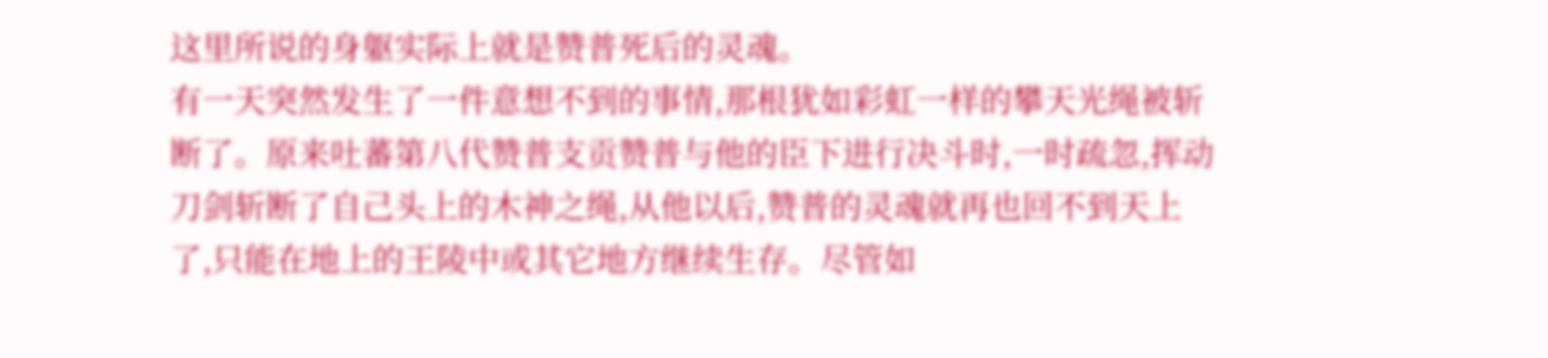这里所说的身躯实际上就是赞普死后的灵魂。
有一天突然发生了一件意想不到的事情,那根犹如彩虹一样的攀天光绳被斩断了。原来吐蕃第八代赞普支贡赞普与他的臣下进行决斗时,一时疏忽,挥动刀剑斩断了自己头上的木神之绳,从他以后,赞普的灵魂就再也回不到天上了,只能在地上的王陵中或其它地方继续生存。尽管如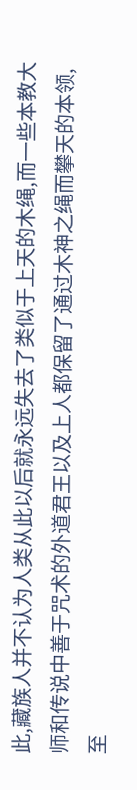此,藏族人并不认为人类从此以后就永远失去了类似于上天的木绳,而一些本教大师和传说中善于咒术的外道君王以及上人都保留了通过木神之绳而攀天的本领,至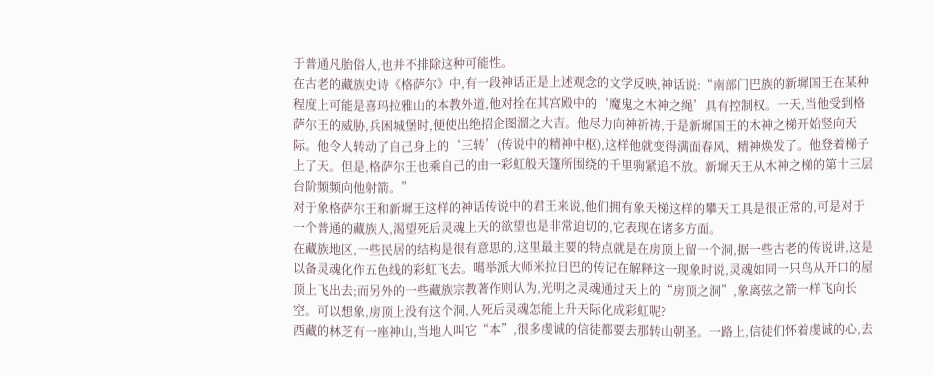于普通凡胎俗人,也并不排除这种可能性。
在古老的藏族史诗《格萨尔》中,有一段神话正是上述观念的文学反映,神话说:“南部门巴族的新墀国王在某种程度上可能是喜玛拉雅山的本教外道,他对拴在其宫殿中的‘魔鬼之木神之绳’具有控制权。一天,当他受到格萨尔王的威胁,兵困城堡时,便使出绝招企图溜之大吉。他尽力向神祈祷,于是新墀国王的木神之梯开始竖向天际。他令人转动了自己身上的‘三转’(传说中的精神中枢),这样他就变得满面春风、精神焕发了。他登着梯子上了天。但是,格萨尔王也乘自己的由一彩虹般天篷所围绕的千里驹紧追不放。新墀天王从木神之梯的第十三层台阶频频向他射箭。”
对于象格萨尔王和新墀王这样的神话传说中的君王来说,他们拥有象天梯这样的攀天工具是很正常的,可是对于一个普通的藏族人,渴望死后灵魂上天的欲望也是非常迫切的,它表现在诸多方面。
在藏族地区,一些民居的结构是很有意思的,这里最主要的特点就是在房顶上留一个洞,据一些古老的传说讲,这是以备灵魂化作五色线的彩虹飞去。噶举派大师米拉日巴的传记在解释这一现象时说,灵魂如同一只鸟从开口的屋顶上飞出去;而另外的一些藏族宗教著作则认为,光明之灵魂通过天上的“房顶之洞”,象离弦之箭一样飞向长空。可以想象,房顶上没有这个洞,人死后灵魂怎能上升天际化成彩虹呢?
西藏的林芝有一座神山,当地人叫它“本”,很多虔诚的信徒都要去那转山朝圣。一路上,信徒们怀着虔诚的心,去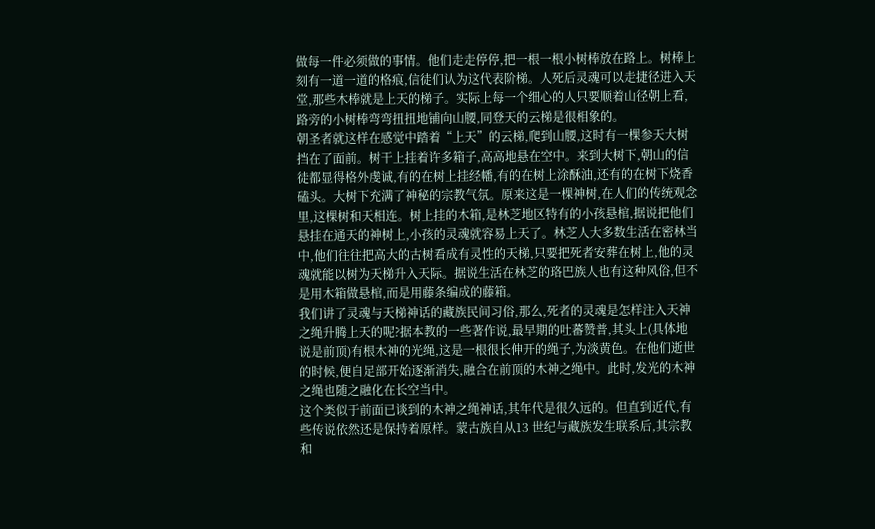做每一件必须做的事情。他们走走停停,把一根一根小树棒放在路上。树棒上刻有一道一道的格痕,信徒们认为这代表阶梯。人死后灵魂可以走捷径进入天堂,那些木棒就是上天的梯子。实际上每一个细心的人只要顺着山径朝上看,路旁的小树棒弯弯扭扭地铺向山腰,同登天的云梯是很相象的。
朝圣者就这样在感觉中踏着“上天”的云梯,爬到山腰,这时有一棵参天大树挡在了面前。树干上挂着许多箱子,高高地悬在空中。来到大树下,朝山的信徒都显得格外虔诚,有的在树上挂经幡,有的在树上涂酥油,还有的在树下烧香磕头。大树下充满了神秘的宗教气氛。原来这是一棵神树,在人们的传统观念里,这棵树和天相连。树上挂的木箱,是林芝地区特有的小孩悬棺,据说把他们悬挂在通天的神树上,小孩的灵魂就容易上天了。林芝人大多数生活在密林当中,他们往往把高大的古树看成有灵性的天梯,只要把死者安葬在树上,他的灵魂就能以树为天梯升入天际。据说生活在林芝的珞巴族人也有这种风俗,但不是用木箱做悬棺,而是用藤条编成的藤箱。
我们讲了灵魂与天梯神话的藏族民间习俗,那么,死者的灵魂是怎样注入天神之绳升腾上天的呢?据本教的一些著作说,最早期的吐蕃赞普,其头上(具体地说是前顶)有根木神的光绳,这是一根很长伸开的绳子,为淡黄色。在他们逝世的时候,便自足部开始逐渐消失,融合在前顶的木神之绳中。此时,发光的木神之绳也随之融化在长空当中。
这个类似于前面已谈到的木神之绳神话,其年代是很久远的。但直到近代,有些传说依然还是保持着原样。蒙古族自从13 世纪与藏族发生联系后,其宗教和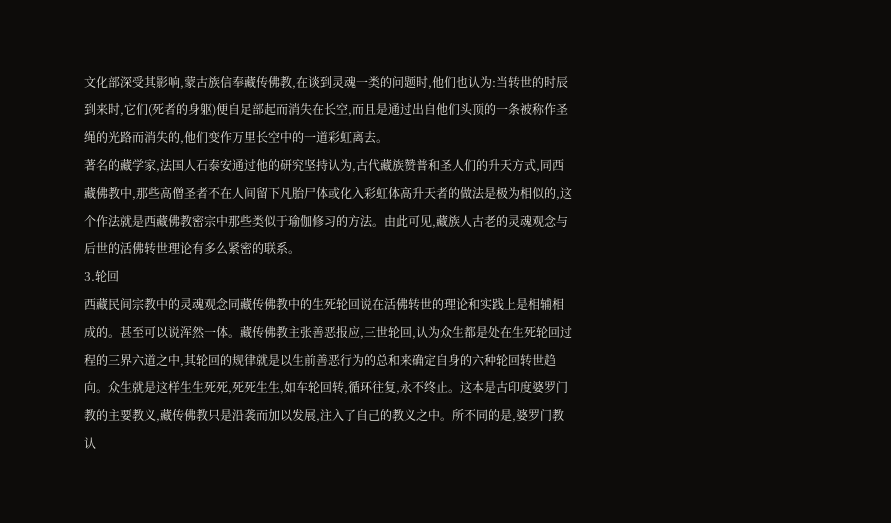文化部深受其影响,蒙古族信奉藏传佛教,在谈到灵魂一类的问题时,他们也认为:当转世的时辰到来时,它们(死者的身躯)便自足部起而消失在长空,而且是通过出自他们头顶的一条被称作圣绳的光路而消失的,他们变作万里长空中的一道彩虹离去。
著名的藏学家,法国人石泰安通过他的研究坚持认为,古代藏族赞普和圣人们的升天方式,同西藏佛教中,那些高僧圣者不在人间留下凡胎尸体或化入彩虹体高升天者的做法是极为相似的,这个作法就是西藏佛教密宗中那些类似于瑜伽修习的方法。由此可见,藏族人古老的灵魂观念与后世的活佛转世理论有多么紧密的联系。
3.轮回
西藏民间宗教中的灵魂观念同藏传佛教中的生死轮回说在活佛转世的理论和实践上是相辅相成的。甚至可以说浑然一体。藏传佛教主张善恶报应,三世轮回,认为众生都是处在生死轮回过程的三界六道之中,其轮回的规律就是以生前善恶行为的总和来确定自身的六种轮回转世趋向。众生就是这样生生死死,死死生生,如车轮回转,循环往复,永不终止。这本是古印度婆罗门教的主要教义,藏传佛教只是沿袭而加以发展,注入了自己的教义之中。所不同的是,婆罗门教认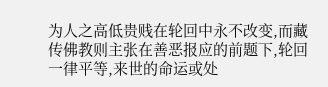为人之高低贵贱在轮回中永不改变,而藏传佛教则主张在善恶报应的前题下,轮回一律平等,来世的命运或处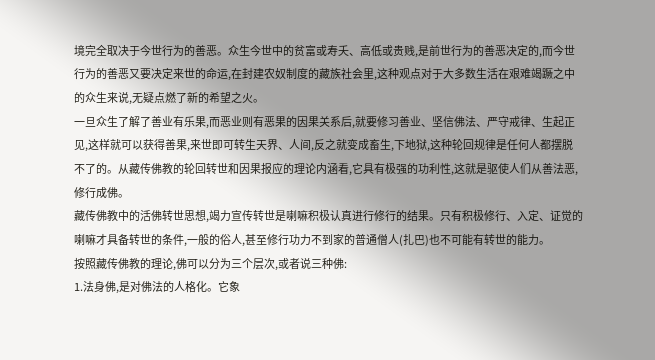境完全取决于今世行为的善恶。众生今世中的贫富或寿夭、高低或贵贱,是前世行为的善恶决定的,而今世行为的善恶又要决定来世的命运,在封建农奴制度的藏族社会里,这种观点对于大多数生活在艰难竭蹶之中的众生来说,无疑点燃了新的希望之火。
一旦众生了解了善业有乐果,而恶业则有恶果的因果关系后,就要修习善业、坚信佛法、严守戒律、生起正见,这样就可以获得善果,来世即可转生天界、人间,反之就变成畜生,下地狱,这种轮回规律是任何人都摆脱不了的。从藏传佛教的轮回转世和因果报应的理论内涵看,它具有极强的功利性,这就是驱使人们从善法恶,修行成佛。
藏传佛教中的活佛转世思想,竭力宣传转世是喇嘛积极认真进行修行的结果。只有积极修行、入定、证觉的喇嘛才具备转世的条件,一般的俗人,甚至修行功力不到家的普通僧人(扎巴)也不可能有转世的能力。
按照藏传佛教的理论,佛可以分为三个层次,或者说三种佛:
1.法身佛,是对佛法的人格化。它象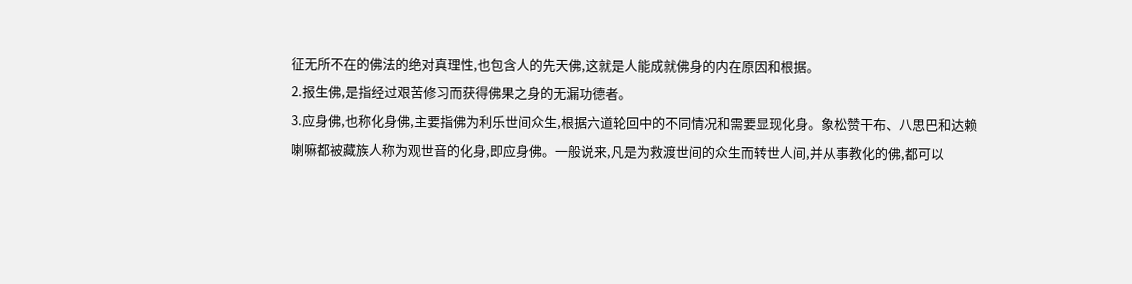征无所不在的佛法的绝对真理性,也包含人的先天佛,这就是人能成就佛身的内在原因和根据。
2.报生佛,是指经过艰苦修习而获得佛果之身的无漏功德者。
3.应身佛,也称化身佛,主要指佛为利乐世间众生,根据六道轮回中的不同情况和需要显现化身。象松赞干布、八思巴和达赖喇嘛都被藏族人称为观世音的化身,即应身佛。一般说来,凡是为救渡世间的众生而转世人间,并从事教化的佛,都可以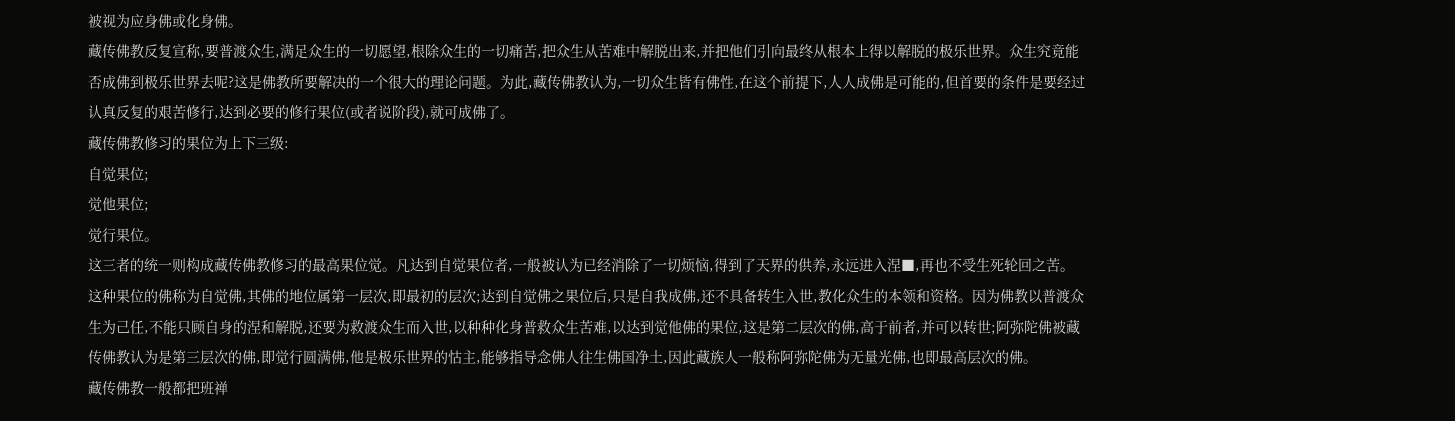被视为应身佛或化身佛。
藏传佛教反复宣称,要普渡众生,满足众生的一切愿望,根除众生的一切痛苦,把众生从苦难中解脱出来,并把他们引向最终从根本上得以解脱的极乐世界。众生究竟能否成佛到极乐世界去呢?这是佛教所要解决的一个很大的理论问题。为此,藏传佛教认为,一切众生皆有佛性,在这个前提下,人人成佛是可能的,但首要的条件是要经过认真反复的艰苦修行,达到必要的修行果位(或者说阶段),就可成佛了。
藏传佛教修习的果位为上下三级:
自觉果位;
觉他果位;
觉行果位。
这三者的统一则构成藏传佛教修习的最高果位觉。凡达到自觉果位者,一般被认为已经消除了一切烦恼,得到了天界的供养,永远进入涅■,再也不受生死轮回之苦。这种果位的佛称为自觉佛,其佛的地位属第一层次,即最初的层次;达到自觉佛之果位后,只是自我成佛,还不具备转生入世,教化众生的本领和资格。因为佛教以普渡众生为己任,不能只顾自身的涅和解脱,还要为救渡众生而入世,以种种化身普救众生苦难,以达到觉他佛的果位,这是第二层次的佛,高于前者,并可以转世;阿弥陀佛被藏传佛教认为是第三层次的佛,即觉行圆满佛,他是极乐世界的怙主,能够指导念佛人往生佛国净土,因此藏族人一般称阿弥陀佛为无量光佛,也即最高层次的佛。
藏传佛教一般都把班禅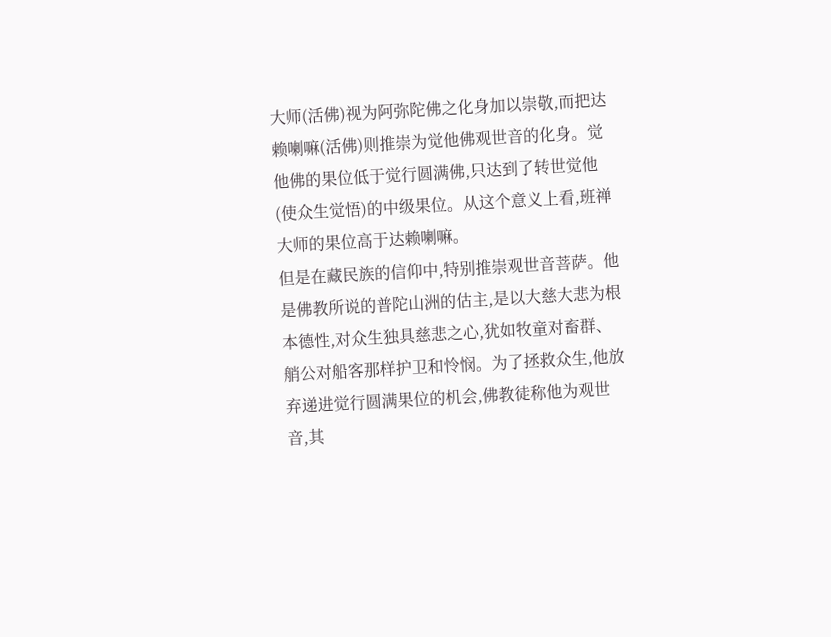大师(活佛)视为阿弥陀佛之化身加以崇敬,而把达赖喇嘛(活佛)则推崇为觉他佛观世音的化身。觉他佛的果位低于觉行圆满佛,只达到了转世觉他(使众生觉悟)的中级果位。从这个意义上看,班禅大师的果位高于达赖喇嘛。
但是在藏民族的信仰中,特别推崇观世音菩萨。他是佛教所说的普陀山洲的估主,是以大慈大悲为根本德性,对众生独具慈悲之心,犹如牧童对畜群、艄公对船客那样护卫和怜悯。为了拯救众生,他放弃递进觉行圆满果位的机会,佛教徒称他为观世音,其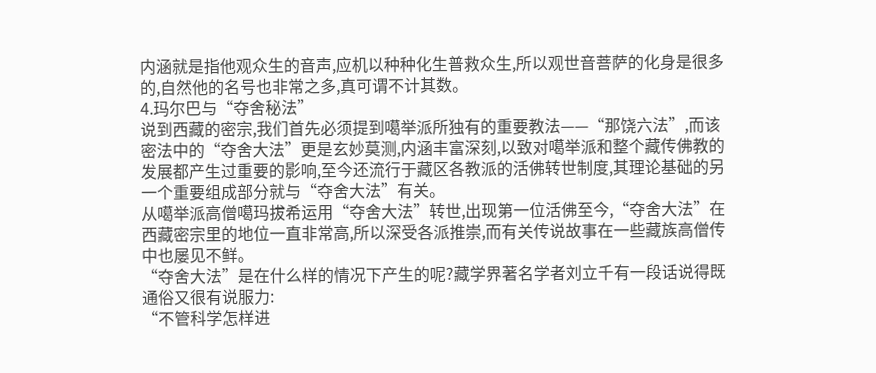内涵就是指他观众生的音声,应机以种种化生普救众生,所以观世音菩萨的化身是很多的,自然他的名号也非常之多,真可谓不计其数。
4.玛尔巴与“夺舍秘法”
说到西藏的密宗,我们首先必须提到噶举派所独有的重要教法——“那饶六法”,而该密法中的“夺舍大法”更是玄妙莫测,内涵丰富深刻,以致对噶举派和整个藏传佛教的发展都产生过重要的影响,至今还流行于藏区各教派的活佛转世制度,其理论基础的另一个重要组成部分就与“夺舍大法”有关。
从噶举派高僧噶玛拔希运用“夺舍大法”转世,出现第一位活佛至今,“夺舍大法”在西藏密宗里的地位一直非常高,所以深受各派推崇,而有关传说故事在一些藏族高僧传中也屡见不鲜。
“夺舍大法”是在什么样的情况下产生的呢?藏学界著名学者刘立千有一段话说得既通俗又很有说服力:
“不管科学怎样进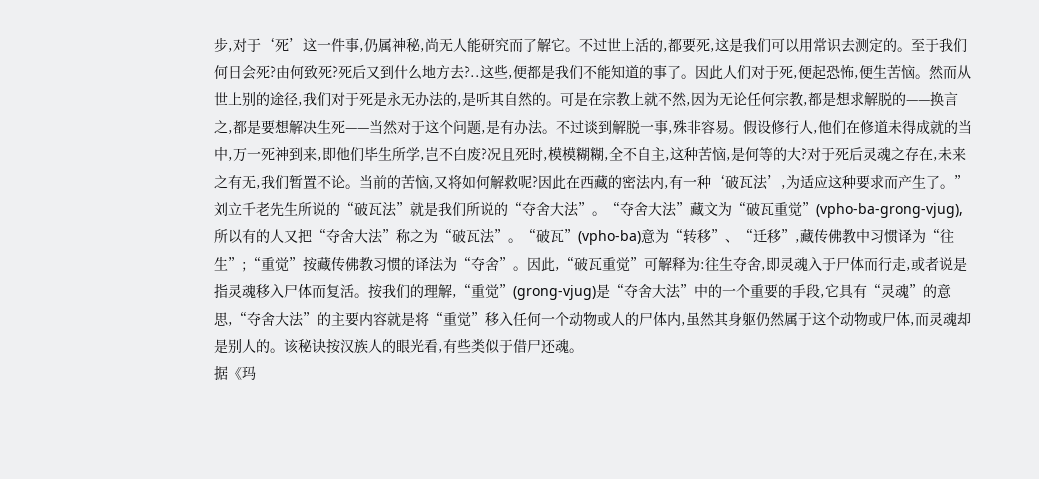步,对于‘死’这一件事,仍属神秘,尚无人能研究而了解它。不过世上活的,都要死,这是我们可以用常识去测定的。至于我们何日会死?由何致死?死后又到什么地方去?..这些,便都是我们不能知道的事了。因此人们对于死,便起恐怖,便生苦恼。然而从世上别的途径,我们对于死是永无办法的,是听其自然的。可是在宗教上就不然,因为无论任何宗教,都是想求解脱的——换言之,都是要想解决生死——当然对于这个问题,是有办法。不过谈到解脱一事,殊非容易。假设修行人,他们在修道未得成就的当中,万一死神到来,即他们毕生所学,岂不白废?况且死时,模模糊糊,全不自主,这种苦恼,是何等的大?对于死后灵魂之存在,未来之有无,我们暂置不论。当前的苦恼,又将如何解救呢?因此在西藏的密法内,有一种‘破瓦法’,为适应这种要求而产生了。”
刘立千老先生所说的“破瓦法”就是我们所说的“夺舍大法”。“夺舍大法”藏文为“破瓦重觉”(vpho-ba-grong-vjug),所以有的人又把“夺舍大法”称之为“破瓦法”。“破瓦”(vpho-ba)意为“转移”、“迁移”,藏传佛教中习惯译为“往生”;“重觉”按藏传佛教习惯的译法为“夺舍”。因此,“破瓦重觉”可解释为:往生夺舍,即灵魂入于尸体而行走,或者说是指灵魂移入尸体而复活。按我们的理解,“重觉”(grong-vjug)是“夺舍大法”中的一个重要的手段,它具有“灵魂”的意思,“夺舍大法”的主要内容就是将“重觉”移入任何一个动物或人的尸体内,虽然其身躯仍然属于这个动物或尸体,而灵魂却是别人的。该秘诀按汉族人的眼光看,有些类似于借尸还魂。
据《玛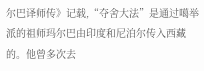尔巴译师传》记载,“夺舍大法”是通过噶举派的祖师玛尔巴由印度和尼泊尔传入西藏的。他曾多次去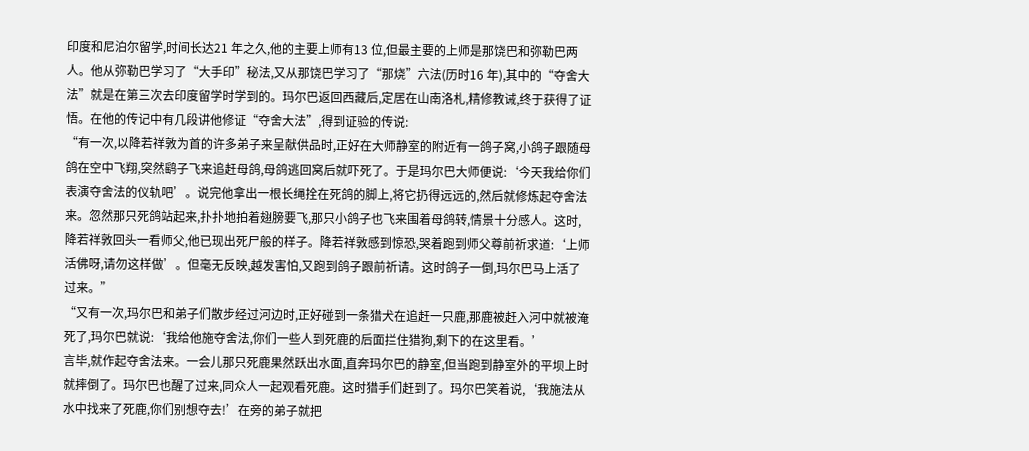印度和尼泊尔留学,时间长达21 年之久,他的主要上师有13 位,但最主要的上师是那饶巴和弥勒巴两人。他从弥勒巴学习了“大手印”秘法,又从那饶巴学习了“那烧”六法(历时16 年),其中的“夺舍大法”就是在第三次去印度留学时学到的。玛尔巴返回西藏后,定居在山南洛札,精修教诫,终于获得了证悟。在他的传记中有几段讲他修证“夺舍大法”,得到证验的传说:
“有一次,以降若祥敦为首的许多弟子来呈献供品时,正好在大师静室的附近有一鸽子窝,小鸽子跟随母鸽在空中飞翔,突然鹞子飞来追赶母鸽,母鸽逃回窝后就吓死了。于是玛尔巴大师便说:‘今天我给你们表演夺舍法的仪轨吧’。说完他拿出一根长绳拴在死鸽的脚上,将它扔得远远的,然后就修炼起夺舍法来。忽然那只死鸽站起来,扑扑地拍着翅膀要飞,那只小鸽子也飞来围着母鸽转,情景十分感人。这时,降若祥敦回头一看师父,他已现出死尸般的样子。降若祥敦感到惊恐,哭着跑到师父尊前祈求道:‘上师活佛呀,请勿这样做’。但毫无反映,越发害怕,又跑到鸽子跟前祈请。这时鸽子一倒,玛尔巴马上活了过来。”
“又有一次,玛尔巴和弟子们散步经过河边时,正好碰到一条猎犬在追赶一只鹿,那鹿被赶入河中就被淹死了,玛尔巴就说:‘我给他施夺舍法,你们一些人到死鹿的后面拦住猎狗,剩下的在这里看。’
言毕,就作起夺舍法来。一会儿那只死鹿果然跃出水面,直奔玛尔巴的静室,但当跑到静室外的平坝上时就摔倒了。玛尔巴也醒了过来,同众人一起观看死鹿。这时猎手们赶到了。玛尔巴笑着说,‘我施法从水中找来了死鹿,你们别想夺去!’在旁的弟子就把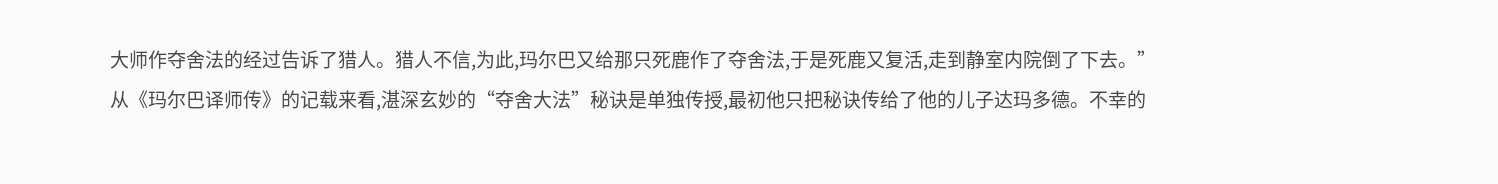大师作夺舍法的经过告诉了猎人。猎人不信,为此,玛尔巴又给那只死鹿作了夺舍法,于是死鹿又复活,走到静室内院倒了下去。”
从《玛尔巴译师传》的记载来看,湛深玄妙的“夺舍大法”秘诀是单独传授,最初他只把秘诀传给了他的儿子达玛多德。不幸的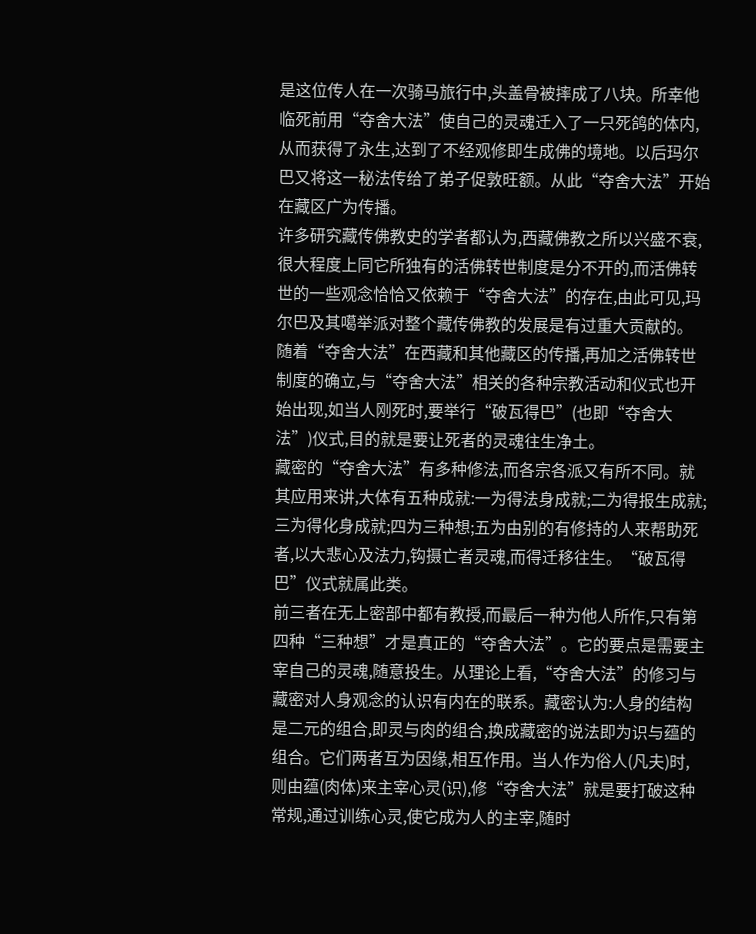是这位传人在一次骑马旅行中,头盖骨被摔成了八块。所幸他临死前用“夺舍大法”使自己的灵魂迁入了一只死鸽的体内,从而获得了永生,达到了不经观修即生成佛的境地。以后玛尔巴又将这一秘法传给了弟子促敦旺额。从此“夺舍大法”开始在藏区广为传播。
许多研究藏传佛教史的学者都认为,西藏佛教之所以兴盛不衰,很大程度上同它所独有的活佛转世制度是分不开的,而活佛转世的一些观念恰恰又依赖于“夺舍大法”的存在,由此可见,玛尔巴及其噶举派对整个藏传佛教的发展是有过重大贡献的。
随着“夺舍大法”在西藏和其他藏区的传播,再加之活佛转世制度的确立,与“夺舍大法”相关的各种宗教活动和仪式也开始出现,如当人刚死时,要举行“破瓦得巴”(也即“夺舍大法”)仪式,目的就是要让死者的灵魂往生净土。
藏密的“夺舍大法”有多种修法,而各宗各派又有所不同。就其应用来讲,大体有五种成就:一为得法身成就;二为得报生成就;三为得化身成就;四为三种想;五为由别的有修持的人来帮助死者,以大悲心及法力,钩摄亡者灵魂,而得迁移往生。“破瓦得巴”仪式就属此类。
前三者在无上密部中都有教授,而最后一种为他人所作,只有第四种“三种想”才是真正的“夺舍大法”。它的要点是需要主宰自己的灵魂,随意投生。从理论上看,“夺舍大法”的修习与藏密对人身观念的认识有内在的联系。藏密认为:人身的结构是二元的组合,即灵与肉的组合,换成藏密的说法即为识与蕴的组合。它们两者互为因缘,相互作用。当人作为俗人(凡夫)时,则由蕴(肉体)来主宰心灵(识),修“夺舍大法”就是要打破这种常规,通过训练心灵,使它成为人的主宰,随时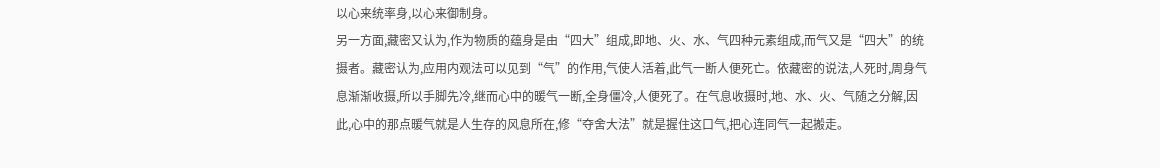以心来统率身,以心来御制身。
另一方面,藏密又认为,作为物质的蕴身是由“四大”组成,即地、火、水、气四种元素组成,而气又是“四大”的统摄者。藏密认为,应用内观法可以见到“气”的作用,气使人活着,此气一断人便死亡。依藏密的说法,人死时,周身气息渐渐收摄,所以手脚先冷,继而心中的暖气一断,全身僵冷,人便死了。在气息收摄时,地、水、火、气随之分解,因此,心中的那点暖气就是人生存的风息所在,修“夺舍大法”就是握住这口气,把心连同气一起搬走。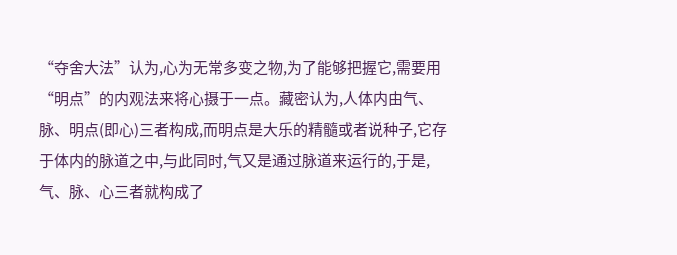“夺舍大法”认为,心为无常多变之物,为了能够把握它,需要用“明点”的内观法来将心摄于一点。藏密认为,人体内由气、脉、明点(即心)三者构成,而明点是大乐的精髓或者说种子,它存于体内的脉道之中,与此同时,气又是通过脉道来运行的,于是,气、脉、心三者就构成了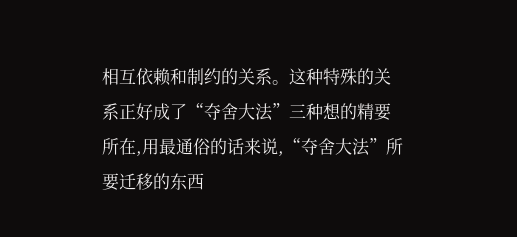相互依赖和制约的关系。这种特殊的关系正好成了“夺舍大法”三种想的精要所在,用最通俗的话来说,“夺舍大法”所要迁移的东西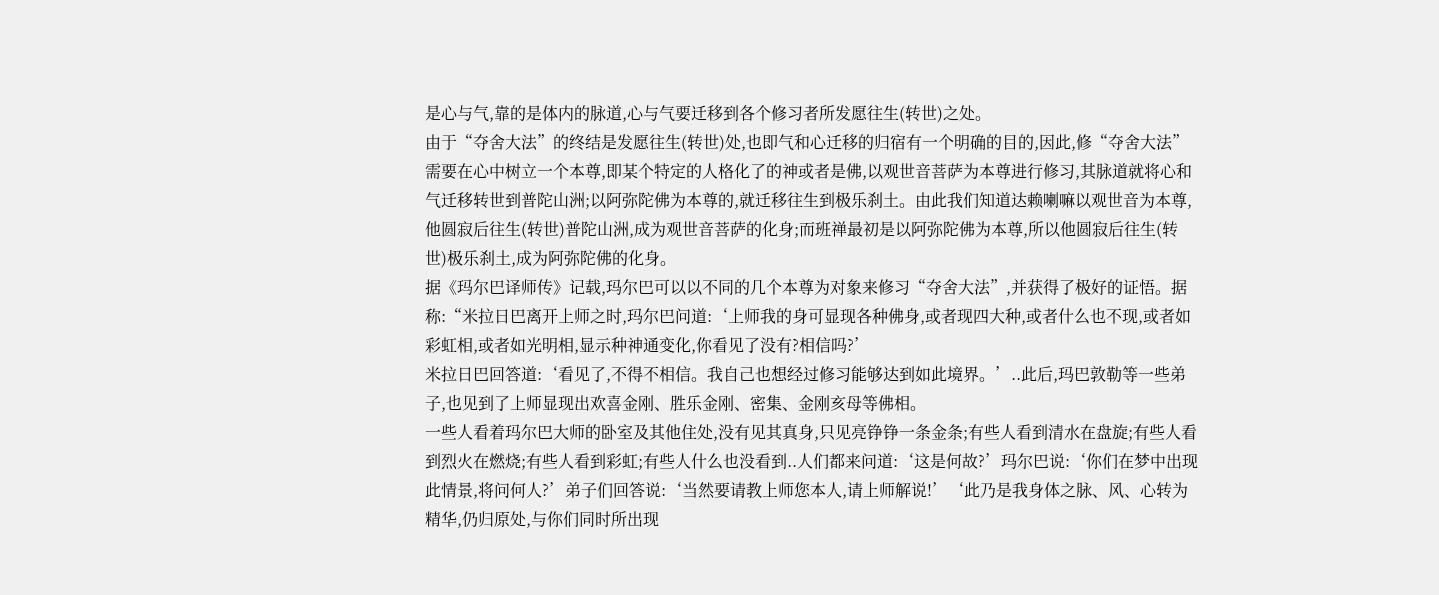是心与气,靠的是体内的脉道,心与气要迁移到各个修习者所发愿往生(转世)之处。
由于“夺舍大法”的终结是发愿往生(转世)处,也即气和心迁移的归宿有一个明确的目的,因此,修“夺舍大法”需要在心中树立一个本尊,即某个特定的人格化了的神或者是佛,以观世音菩萨为本尊进行修习,其脉道就将心和气迁移转世到普陀山洲;以阿弥陀佛为本尊的,就迁移往生到极乐刹土。由此我们知道达赖喇嘛以观世音为本尊,他圆寂后往生(转世)普陀山洲,成为观世音菩萨的化身;而班禅最初是以阿弥陀佛为本尊,所以他圆寂后往生(转世)极乐刹土,成为阿弥陀佛的化身。
据《玛尔巴译师传》记载,玛尔巴可以以不同的几个本尊为对象来修习“夺舍大法”,并获得了极好的证悟。据称:“米拉日巴离开上师之时,玛尔巴问道:‘上师我的身可显现各种佛身,或者现四大种,或者什么也不现,或者如彩虹相,或者如光明相,显示种神通变化,你看见了没有?相信吗?’
米拉日巴回答道:‘看见了,不得不相信。我自己也想经过修习能够达到如此境界。’..此后,玛巴敦勒等一些弟子,也见到了上师显现出欢喜金刚、胜乐金刚、密集、金刚亥母等佛相。
一些人看着玛尔巴大师的卧室及其他住处,没有见其真身,只见亮铮铮一条金条;有些人看到清水在盘旋;有些人看到烈火在燃烧;有些人看到彩虹;有些人什么也没看到..人们都来问道:‘这是何故?’玛尔巴说:‘你们在梦中出现此情景,将问何人?’弟子们回答说:‘当然要请教上师您本人,请上师解说!’‘此乃是我身体之脉、风、心转为精华,仍归原处,与你们同时所出现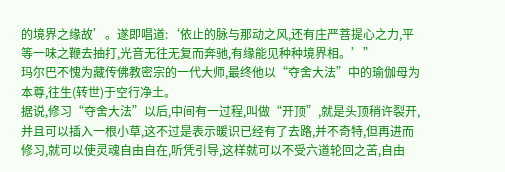的境界之缘故’。遂即唱道:‘依止的脉与那动之风,还有庄严菩提心之力,平等一味之鞭去抽打,光音无往无复而奔驰,有缘能见种种境界相。’”
玛尔巴不愧为藏传佛教密宗的一代大师,最终他以“夺舍大法”中的瑜伽母为本尊,往生(转世)于空行净土。
据说,修习“夺舍大法”以后,中间有一过程,叫做“开顶”,就是头顶稍许裂开,并且可以插入一根小草,这不过是表示暖识已经有了去路,并不奇特,但再进而修习,就可以使灵魂自由自在,听凭引导,这样就可以不受六道轮回之苦,自由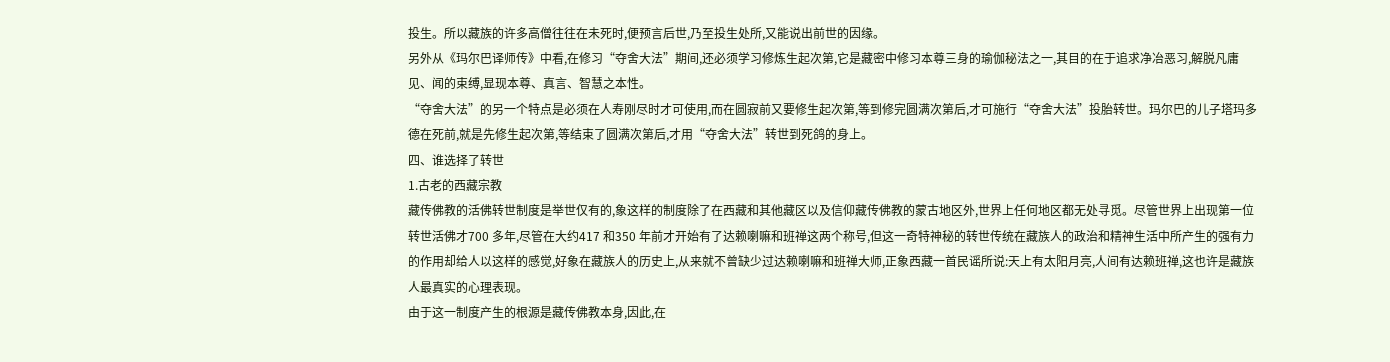投生。所以藏族的许多高僧往往在未死时,便预言后世,乃至投生处所,又能说出前世的因缘。
另外从《玛尔巴译师传》中看,在修习“夺舍大法”期间,还必须学习修炼生起次第,它是藏密中修习本尊三身的瑜伽秘法之一,其目的在于追求净冶恶习,解脱凡庸见、闻的束缚,显现本尊、真言、智慧之本性。
“夺舍大法”的另一个特点是必须在人寿刚尽时才可使用,而在圆寂前又要修生起次第,等到修完圆满次第后,才可施行“夺舍大法”投胎转世。玛尔巴的儿子塔玛多德在死前,就是先修生起次第,等结束了圆满次第后,才用“夺舍大法”转世到死鸽的身上。
四、谁选择了转世
1.古老的西藏宗教
藏传佛教的活佛转世制度是举世仅有的,象这样的制度除了在西藏和其他藏区以及信仰藏传佛教的蒙古地区外,世界上任何地区都无处寻觅。尽管世界上出现第一位转世活佛才700 多年,尽管在大约417 和350 年前才开始有了达赖喇嘛和班禅这两个称号,但这一奇特神秘的转世传统在藏族人的政治和精神生活中所产生的强有力的作用却给人以这样的感觉,好象在藏族人的历史上,从来就不曾缺少过达赖喇嘛和班禅大师,正象西藏一首民谣所说:天上有太阳月亮,人间有达赖班禅,这也许是藏族人最真实的心理表现。
由于这一制度产生的根源是藏传佛教本身,因此,在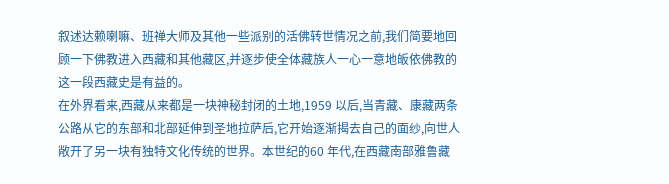叙述达赖喇嘛、班禅大师及其他一些派别的活佛转世情况之前,我们简要地回顾一下佛教进入西藏和其他藏区,并逐步使全体藏族人一心一意地皈依佛教的这一段西藏史是有益的。
在外界看来,西藏从来都是一块神秘封闭的土地,1959 以后,当青藏、康藏两条公路从它的东部和北部延伸到圣地拉萨后,它开始逐渐揭去自己的面纱,向世人敞开了另一块有独特文化传统的世界。本世纪的60 年代,在西藏南部雅鲁藏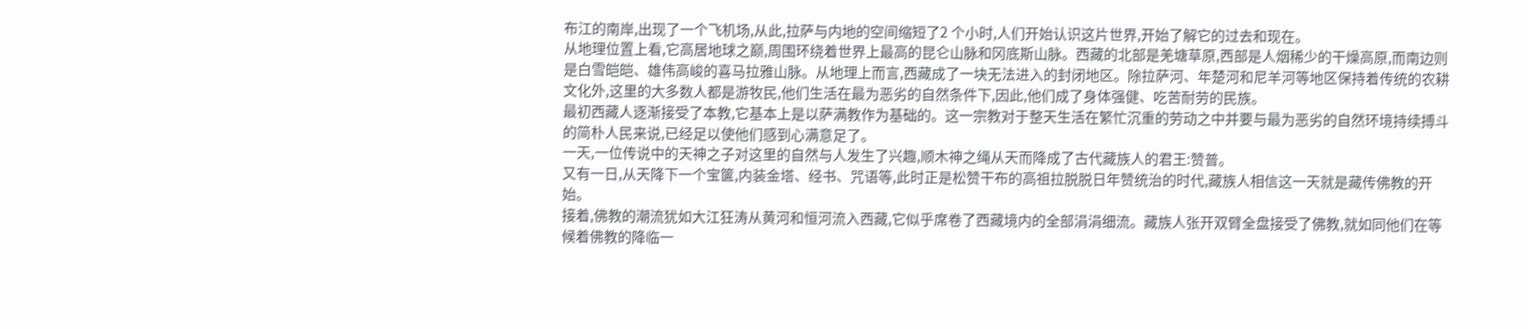布江的南岸,出现了一个飞机场,从此,拉萨与内地的空间缩短了2 个小时,人们开始认识这片世界,开始了解它的过去和现在。
从地理位置上看,它高居地球之巅,周围环绕着世界上最高的昆仑山脉和冈底斯山脉。西藏的北部是羌塘草原,西部是人烟稀少的干燥高原,而南边则是白雪皑皑、雄伟高峻的喜马拉雅山脉。从地理上而言,西藏成了一块无法进入的封闭地区。除拉萨河、年楚河和尼羊河等地区保持着传统的农耕文化外,这里的大多数人都是游牧民,他们生活在最为恶劣的自然条件下,因此,他们成了身体强健、吃苦耐劳的民族。
最初西藏人逐渐接受了本教,它基本上是以萨满教作为基础的。这一宗教对于整天生活在繁忙沉重的劳动之中并要与最为恶劣的自然环境持续搏斗的简朴人民来说,已经足以使他们感到心满意足了。
一天,一位传说中的天神之子对这里的自然与人发生了兴趣,顺木神之绳从天而降成了古代藏族人的君王:赞普。
又有一日,从天降下一个宝箧,内装金塔、经书、咒语等,此时正是松赞干布的高祖拉脱脱日年赞统治的时代,藏族人相信这一天就是藏传佛教的开始。
接着,佛教的潮流犹如大江狂涛从黄河和恒河流入西藏,它似乎席卷了西藏境内的全部涓涓细流。藏族人张开双臂全盘接受了佛教,就如同他们在等候着佛教的降临一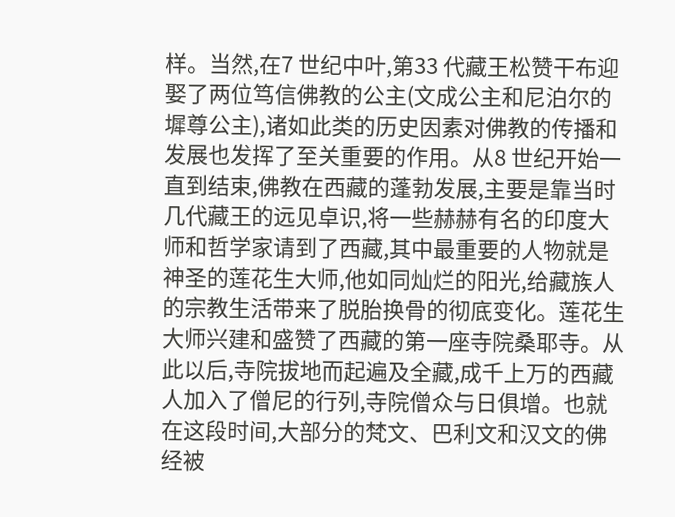样。当然,在7 世纪中叶,第33 代藏王松赞干布迎娶了两位笃信佛教的公主(文成公主和尼泊尔的墀尊公主),诸如此类的历史因素对佛教的传播和发展也发挥了至关重要的作用。从8 世纪开始一直到结束,佛教在西藏的蓬勃发展,主要是靠当时几代藏王的远见卓识,将一些赫赫有名的印度大师和哲学家请到了西藏,其中最重要的人物就是神圣的莲花生大师,他如同灿烂的阳光,给藏族人的宗教生活带来了脱胎换骨的彻底变化。莲花生大师兴建和盛赞了西藏的第一座寺院桑耶寺。从此以后,寺院拔地而起遍及全藏,成千上万的西藏人加入了僧尼的行列,寺院僧众与日俱增。也就在这段时间,大部分的梵文、巴利文和汉文的佛经被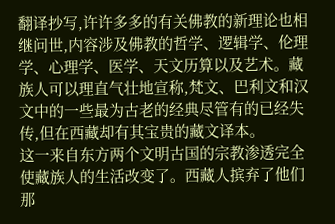翻译抄写,许许多多的有关佛教的新理论也相继问世,内容涉及佛教的哲学、逻辑学、伦理学、心理学、医学、天文历算以及艺术。藏族人可以理直气壮地宣称,梵文、巴利文和汉文中的一些最为古老的经典尽管有的已经失传,但在西藏却有其宝贵的藏文译本。
这一来自东方两个文明古国的宗教渗透完全使藏族人的生活改变了。西藏人摈弃了他们那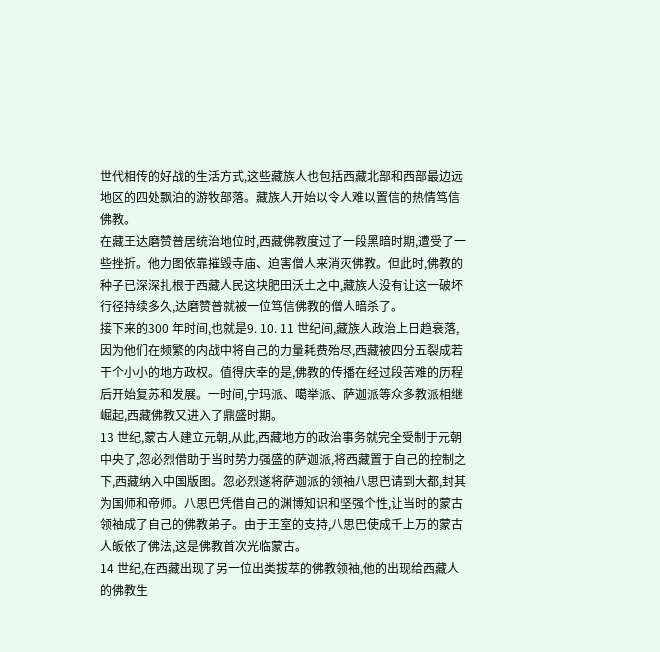世代相传的好战的生活方式,这些藏族人也包括西藏北部和西部最边远地区的四处飘泊的游牧部落。藏族人开始以令人难以置信的热情笃信佛教。
在藏王达磨赞普居统治地位时,西藏佛教度过了一段黑暗时期,遭受了一些挫折。他力图依靠摧毁寺庙、迫害僧人来消灭佛教。但此时,佛教的种子已深深扎根于西藏人民这块肥田沃土之中,藏族人没有让这一破坏行径持续多久,达磨赞普就被一位笃信佛教的僧人暗杀了。
接下来的300 年时间,也就是9. 10. 11 世纪间,藏族人政治上日趋衰落,因为他们在频繁的内战中将自己的力量耗费殆尽,西藏被四分五裂成若干个小小的地方政权。值得庆幸的是,佛教的传播在经过段苦难的历程后开始复苏和发展。一时间,宁玛派、噶举派、萨迦派等众多教派相继崛起,西藏佛教又进入了鼎盛时期。
13 世纪,蒙古人建立元朝,从此,西藏地方的政治事务就完全受制于元朝中央了,忽必烈借助于当时势力强盛的萨迦派,将西藏置于自己的控制之下,西藏纳入中国版图。忽必烈遂将萨迦派的领袖八思巴请到大都,封其为国师和帝师。八思巴凭借自己的渊博知识和坚强个性,让当时的蒙古领袖成了自己的佛教弟子。由于王室的支持,八思巴使成千上万的蒙古人皈依了佛法,这是佛教首次光临蒙古。
14 世纪,在西藏出现了另一位出类拔萃的佛教领袖,他的出现给西藏人的佛教生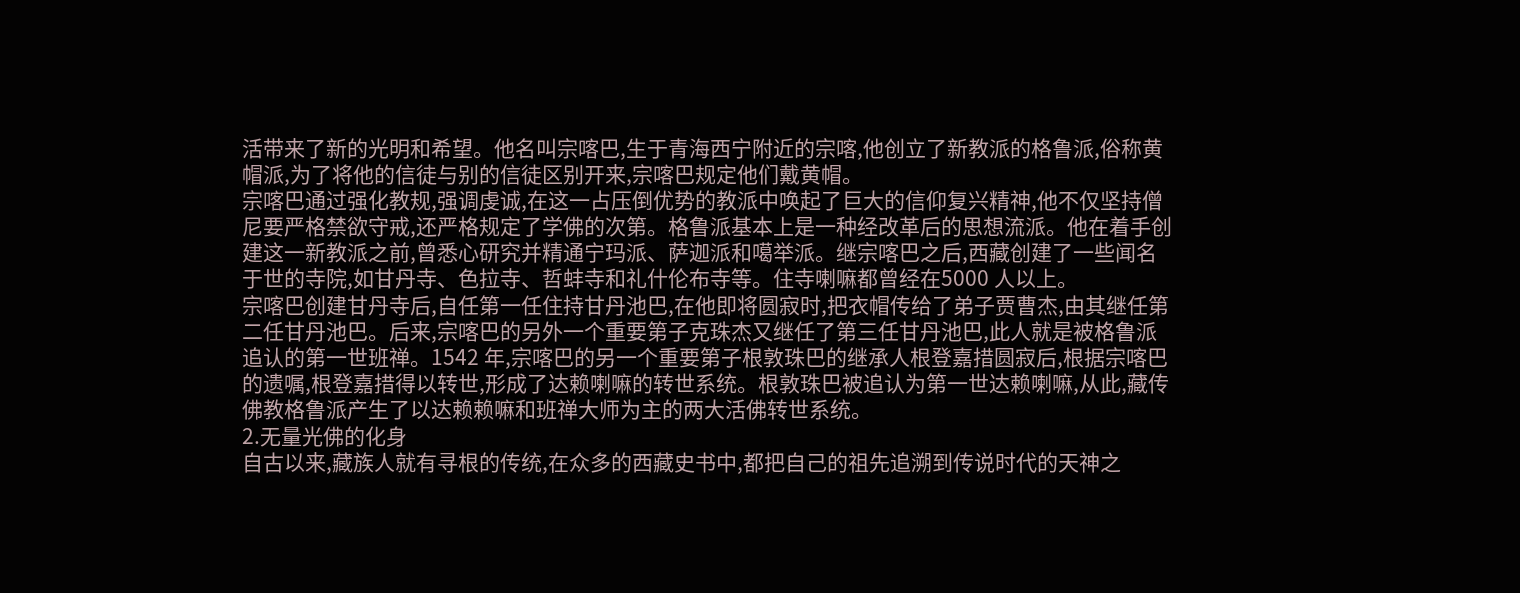活带来了新的光明和希望。他名叫宗喀巴,生于青海西宁附近的宗喀,他创立了新教派的格鲁派,俗称黄帽派,为了将他的信徒与别的信徒区别开来,宗喀巴规定他们戴黄帽。
宗喀巴通过强化教规,强调虔诚,在这一占压倒优势的教派中唤起了巨大的信仰复兴精神,他不仅坚持僧尼要严格禁欲守戒,还严格规定了学佛的次第。格鲁派基本上是一种经改革后的思想流派。他在着手创建这一新教派之前,曾悉心研究并精通宁玛派、萨迦派和噶举派。继宗喀巴之后,西藏创建了一些闻名于世的寺院,如甘丹寺、色拉寺、哲蚌寺和礼什伦布寺等。住寺喇嘛都曾经在5000 人以上。
宗喀巴创建甘丹寺后,自任第一任住持甘丹池巴,在他即将圆寂时,把衣帽传给了弟子贾曹杰,由其继任第二任甘丹池巴。后来,宗喀巴的另外一个重要第子克珠杰又继任了第三任甘丹池巴,此人就是被格鲁派追认的第一世班禅。1542 年,宗喀巴的另一个重要第子根敦珠巴的继承人根登嘉措圆寂后,根据宗喀巴的遗嘱,根登嘉措得以转世,形成了达赖喇嘛的转世系统。根敦珠巴被追认为第一世达赖喇嘛,从此,藏传佛教格鲁派产生了以达赖赖嘛和班禅大师为主的两大活佛转世系统。
2.无量光佛的化身
自古以来,藏族人就有寻根的传统,在众多的西藏史书中,都把自己的祖先追溯到传说时代的天神之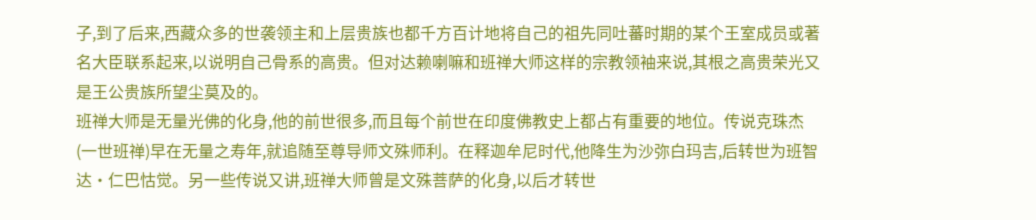子,到了后来,西藏众多的世袭领主和上层贵族也都千方百计地将自己的祖先同吐蕃时期的某个王室成员或著名大臣联系起来,以说明自己骨系的高贵。但对达赖喇嘛和班禅大师这样的宗教领袖来说,其根之高贵荣光又是王公贵族所望尘莫及的。
班禅大师是无量光佛的化身,他的前世很多,而且每个前世在印度佛教史上都占有重要的地位。传说克珠杰(一世班禅)早在无量之寿年,就追随至尊导师文殊师利。在释迦牟尼时代,他降生为沙弥白玛吉,后转世为班智达·仁巴怙觉。另一些传说又讲,班禅大师曾是文殊菩萨的化身,以后才转世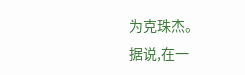为克珠杰。
据说,在一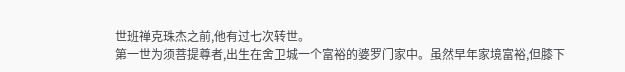世班禅克珠杰之前,他有过七次转世。
第一世为须菩提尊者,出生在舍卫城一个富裕的婆罗门家中。虽然早年家境富裕,但膝下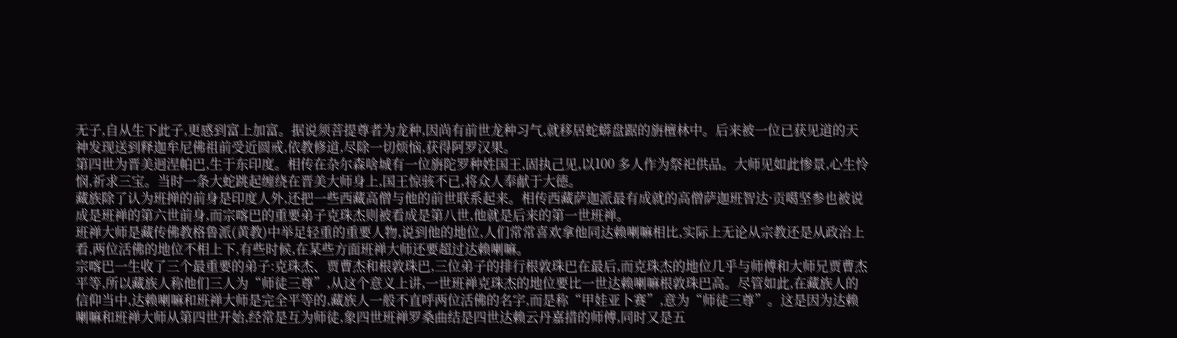无子,自从生下此子,更感到富上加富。据说须菩提尊者为龙种,因尚有前世龙种习气,就移居蛇蟒盘踞的旃檀林中。后来被一位已获见道的天神发现送到释迦牟尼佛祖前受近圆戒,依教修道,尽除一切烦恼,获得阿罗汉果。
第四世为晋美迥涅帕巴,生于东印度。相传在杂尔森啥城有一位旃陀罗种姓国王,固执己见,以100 多人作为祭祀供品。大师见如此惨景,心生怜悯,祈求三宝。当时一条大蛇跳起缠绕在晋美大师身上,国王惊骇不已,将众人奉献于大德。
藏族除了认为班掸的前身是印度人外,还把一些西藏高僧与他的前世联系起来。相传西藏萨迦派最有成就的高僧萨迦班智达·贡噶坚参也被说成是班禅的第六世前身,而宗喀巴的重要弟子克珠杰则被看成是第八世,他就是后来的第一世班禅。
班禅大师是藏传佛教格鲁派(黄教)中举足轻重的重要人物,说到他的地位,人们常常喜欢拿他同达赖喇嘛相比,实际上无论从宗教还是从政治上看,两位活佛的地位不相上下,有些时候,在某些方面班禅大师还要超过达赖喇嘛。
宗喀巴一生收了三个最重要的弟子:克珠杰、贾曹杰和根敦珠巴,三位弟子的排行根敦珠巴在最后,而克珠杰的地位几乎与师傅和大师兄贾曹杰平等,所以藏族人称他们三人为“师徒三尊”,从这个意义上讲,一世班禅克珠杰的地位要比一世达赖喇嘛根敦珠巴高。尽管如此,在藏族人的信仰当中,达赖喇嘛和班禅大师是完全平等的,藏族人一般不直呼两位活佛的名字,而是称“甲娃亚卜赛”,意为“师徒三尊”。这是因为达赖喇嘛和班禅大师从第四世开始,经常是互为师徒,象四世班禅罗桑曲结是四世达赖云丹嘉措的师傅,同时又是五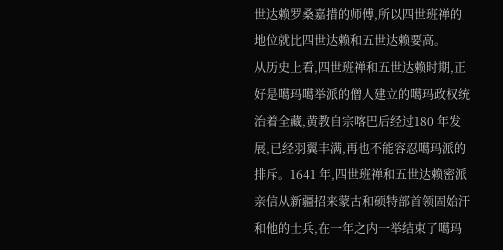世达赖罗桑嘉措的师傅,所以四世班禅的地位就比四世达赖和五世达赖要高。
从历史上看,四世班禅和五世达赖时期,正好是噶玛噶举派的僧人建立的噶玛政权统治着全藏,黄教自宗喀巴后经过180 年发展,已经羽翼丰满,再也不能容忍噶玛派的排斥。1641 年,四世班禅和五世达赖密派亲信从新疆招来蒙古和硕特部首领固始汗和他的士兵,在一年之内一举结束了噶玛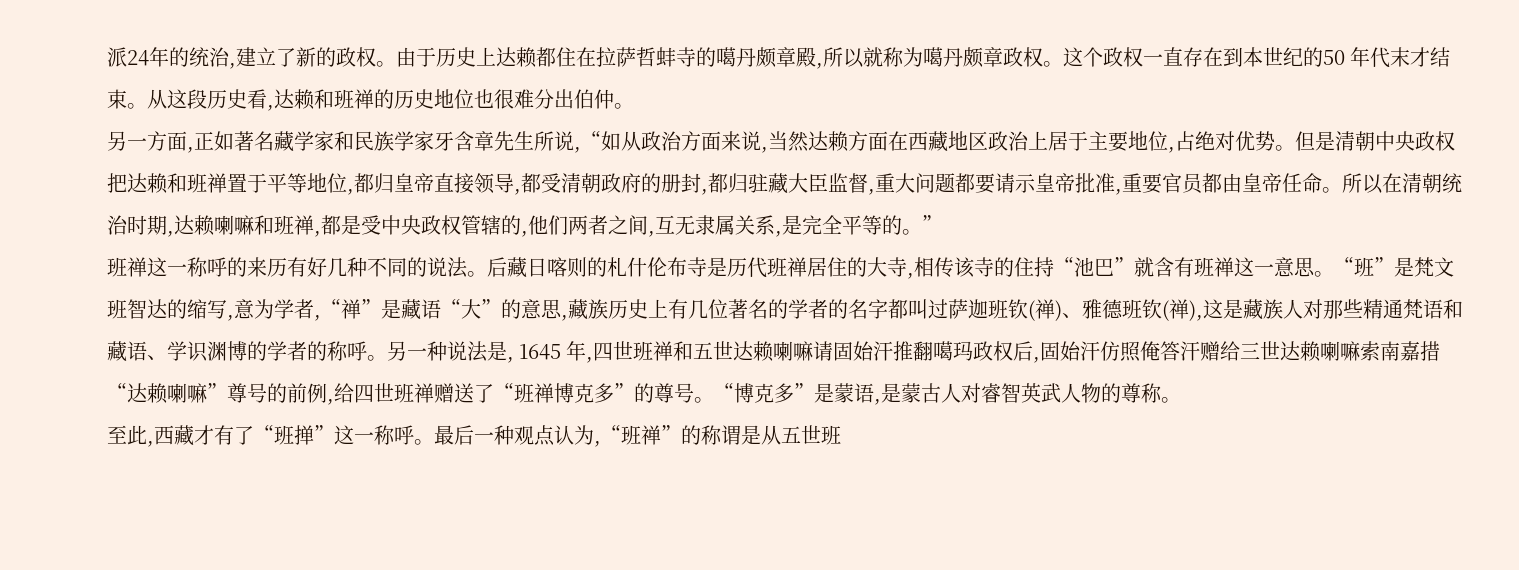派24年的统治,建立了新的政权。由于历史上达赖都住在拉萨哲蚌寺的噶丹颇章殿,所以就称为噶丹颇章政权。这个政权一直存在到本世纪的50 年代末才结束。从这段历史看,达赖和班禅的历史地位也很难分出伯仲。
另一方面,正如著名藏学家和民族学家牙含章先生所说,“如从政治方面来说,当然达赖方面在西藏地区政治上居于主要地位,占绝对优势。但是清朝中央政权把达赖和班禅置于平等地位,都归皇帝直接领导,都受清朝政府的册封,都归驻藏大臣监督,重大问题都要请示皇帝批准,重要官员都由皇帝任命。所以在清朝统治时期,达赖喇嘛和班禅,都是受中央政权管辖的,他们两者之间,互无隶属关系,是完全平等的。”
班禅这一称呼的来历有好几种不同的说法。后藏日喀则的札什伦布寺是历代班禅居住的大寺,相传该寺的住持“池巴”就含有班禅这一意思。“班”是梵文班智达的缩写,意为学者,“禅”是藏语“大”的意思,藏族历史上有几位著名的学者的名字都叫过萨迦班钦(禅)、雅德班钦(禅),这是藏族人对那些精通梵语和藏语、学识渊博的学者的称呼。另一种说法是, 1645 年,四世班禅和五世达赖喇嘛请固始汗推翻噶玛政权后,固始汗仿照俺答汗赠给三世达赖喇嘛索南嘉措“达赖喇嘛”尊号的前例,给四世班禅赠送了“班禅博克多”的尊号。“博克多”是蒙语,是蒙古人对睿智英武人物的尊称。
至此,西藏才有了“班掸”这一称呼。最后一种观点认为,“班禅”的称谓是从五世班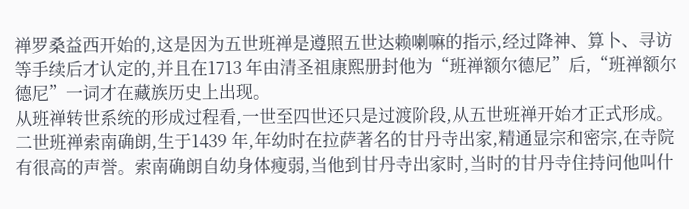禅罗桑益西开始的,这是因为五世班禅是遵照五世达赖喇嘛的指示,经过降神、算卜、寻访等手续后才认定的,并且在1713 年由清圣祖康熙册封他为“班禅额尔德尼”后,“班禅额尔德尼”一词才在藏族历史上出现。
从班禅转世系统的形成过程看,一世至四世还只是过渡阶段,从五世班禅开始才正式形成。
二世班禅索南确朗,生于1439 年,年幼时在拉萨著名的甘丹寺出家,精通显宗和密宗,在寺院有很高的声誉。索南确朗自幼身体瘦弱,当他到甘丹寺出家时,当时的甘丹寺住持问他叫什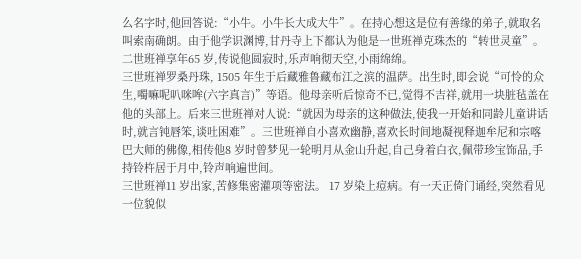么名字时,他回答说:“小牛。小牛长大成大牛”。在持心想这是位有善缘的弟子,就取名叫索南确朗。由于他学识渊博,甘丹寺上下都认为他是一世班禅克珠杰的“转世灵童”。二世班禅享年65 岁,传说他圆寂时,乐声响彻天空,小雨绵绵。
三世班禅罗桑丹珠, 1505 年生于后藏雅鲁藏布江之滨的温萨。出生时,即会说“可怜的众生,噣嘛呢叭咪哞(六字真言)”等语。他母亲听后惊奇不已,觉得不吉祥,就用一块脏毡盖在他的头部上。后来三世班禅对人说:“就因为母亲的这种做法,使我一开始和同龄儿童讲话时,就言钝唇笨,谈吐困难”。三世班禅自小喜欢幽静,喜欢长时间地凝视释迦牟尼和宗喀巴大师的佛像,相传他8 岁时曾梦见一轮明月从金山升起,自己身着白衣,佩带珍宝饰品,手持铃杵居于月中,铃声响遍世间。
三世班禅11 岁出家,苦修集密灌项等密法。 17 岁染上痘病。有一天正倚门诵经,突然看见一位貌似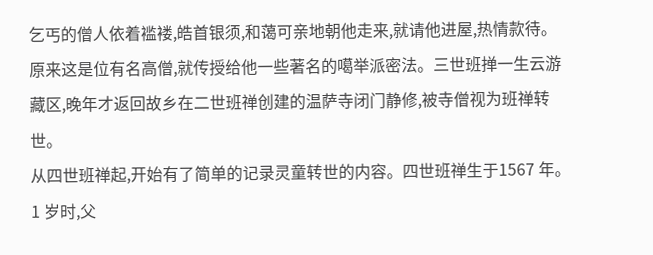乞丐的僧人依着褴褛,皓首银须,和蔼可亲地朝他走来,就请他进屋,热情款待。原来这是位有名高僧,就传授给他一些著名的噶举派密法。三世班掸一生云游藏区,晚年才返回故乡在二世班禅创建的温萨寺闭门静修,被寺僧视为班禅转世。
从四世班禅起,开始有了简单的记录灵童转世的内容。四世班禅生于1567 年。 1 岁时,父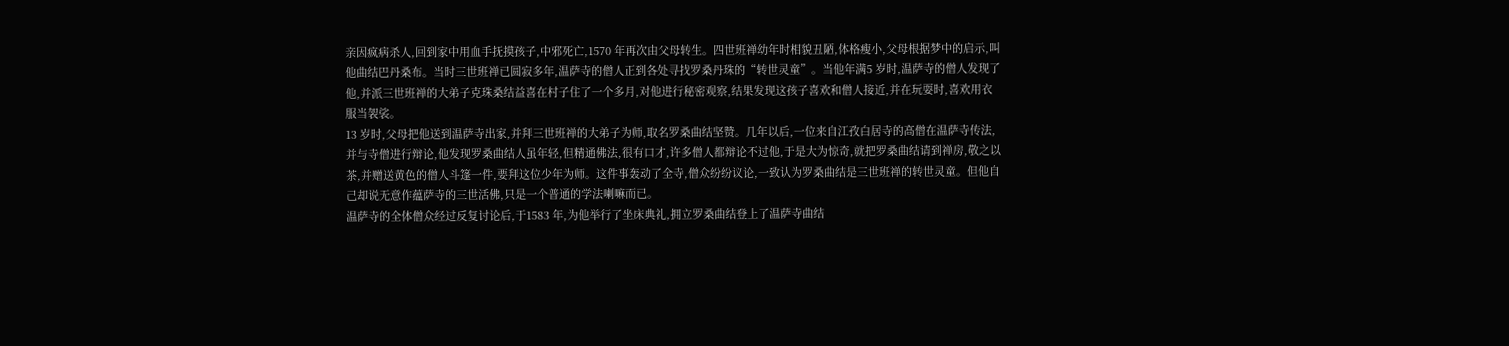亲因疯病杀人,回到家中用血手抚摸孩子,中邪死亡,1570 年再次由父母转生。四世班禅幼年时相貌丑陋,体格瘦小,父母根据梦中的启示,叫他曲结巴丹桑布。当时三世班禅已圆寂多年,温萨寺的僧人正到各处寻找罗桑丹珠的“转世灵童”。当他年满5 岁时,温萨寺的僧人发现了他,并派三世班禅的大弟子克珠桑结益喜在村子住了一个多月,对他进行秘密观察,结果发现这孩子喜欢和僧人接近,并在玩耍时,喜欢用衣服当袈裟。
13 岁时,父母把他送到温萨寺出家,并拜三世班禅的大弟子为师,取名罗桑曲结坚赞。几年以后,一位来自江孜白居寺的高僧在温萨寺传法,并与寺僧进行辩论,他发现罗桑曲结人虽年轻,但精通佛法,很有口才,许多僧人都辩论不过他,于是大为惊奇,就把罗桑曲结请到禅房,敬之以茶,并赠送黄色的僧人斗篷一件,要拜这位少年为师。这件事轰动了全寺,僧众纷纷议论,一致认为罗桑曲结是三世班禅的转世灵童。但他自己却说无意作蕴萨寺的三世活佛,只是一个普通的学法喇嘛而已。
温萨寺的全体僧众经过反复讨论后,于1583 年,为他举行了坐床典礼,拥立罗桑曲结登上了温萨寺曲结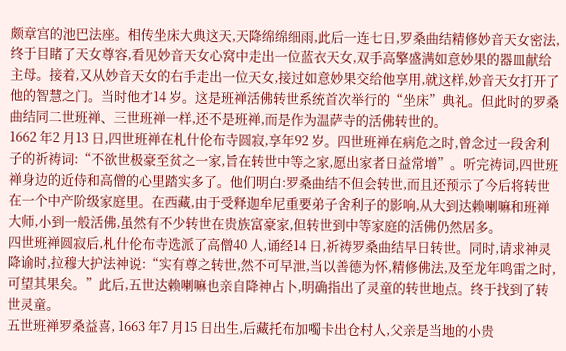颇章宫的池巴法座。相传坐床大典这天,天降绵绵细雨,此后一连七日,罗桑曲结精修妙音天女密法,终于目睹了天女尊容,看见妙音天女心窝中走出一位蓝衣天女,双手高擎盛满如意妙果的器皿献给主母。接着,又从妙音天女的右手走出一位天女,接过如意妙果交给他享用,就这样,妙音天女打开了他的智慧之门。当时他才14 岁。这是班禅活佛转世系统首次举行的“坐床”典礼。但此时的罗桑曲结同二世班禅、三世班禅一样,还不是班禅,而是作为温萨寺的活佛转世的。
1662 年2 月13 日,四世班禅在札什伦布寺圆寂,享年92 岁。四世班禅在病危之时,曾念过一段舍利子的祈祷词:“不欲世极豪至贫之一家,旨在转世中等之家,愿出家者日益常增”。听完祷词,四世班禅身边的近侍和高僧的心里踏实多了。他们明白:罗桑曲结不但会转世,而且还预示了今后将转世在一个中产阶级家庭里。在西藏,由于受释迦牟尼重要弟子舍利子的影响,从大到达赖喇嘛和班禅大师,小到一般活佛,虽然有不少转世在贵族富豪家,但转世到中等家庭的活佛仍然居多。
四世班禅圆寂后,札什伦布寺选派了高僧40 人,诵经14 日,祈祷罗桑曲结早日转世。同时,请求神灵降谕时,拉穆大护法神说:“实有尊之转世,然不可早泄,当以善德为怀,精修佛法,及至龙年鸣雷之时,可望其果矣。”此后,五世达赖喇嘛也亲自降神占卜,明确指出了灵童的转世地点。终于找到了转世灵童。
五世班禅罗桑益喜, 1663 年7 月15 日出生,后藏托布加噣卡出仓村人,父亲是当地的小贵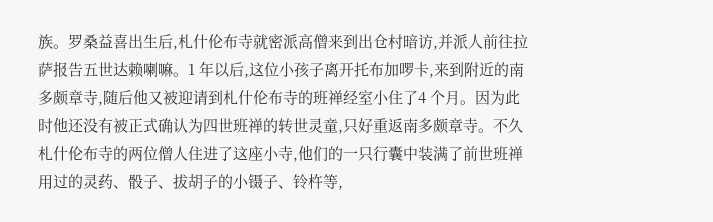族。罗桑益喜出生后,札什伦布寺就密派高僧来到出仓村暗访,并派人前往拉萨报告五世达赖喇嘛。1 年以后,这位小孩子离开托布加啰卡,来到附近的南多颇章寺,随后他又被迎请到札什伦布寺的班禅经室小住了4 个月。因为此时他还没有被正式确认为四世班禅的转世灵童,只好重返南多颇章寺。不久札什伦布寺的两位僧人住进了这座小寺,他们的一只行囊中装满了前世班禅用过的灵药、骰子、拔胡子的小镊子、铃杵等,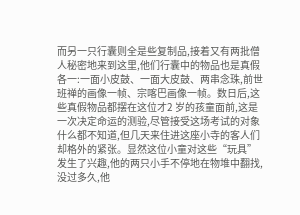而另一只行囊则全是些复制品,接着又有两批僧人秘密地来到这里,他们行囊中的物品也是真假各一:一面小皮鼓、一面大皮鼓、两串念珠,前世班禅的画像一帧、宗喀巴画像一帧。数日后,这些真假物品都摆在这位才2 岁的孩童面前,这是一次决定命运的测验,尽管接受这场考试的对象什么都不知道,但几天来住进这座小寺的客人们却格外的紧张。显然这位小童对这些“玩具”发生了兴趣,他的两只小手不停地在物堆中翻找,没过多久,他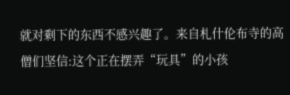就对剩下的东西不感兴趣了。来自札什伦布寺的高僧们坚信:这个正在摆弄“玩具”的小孩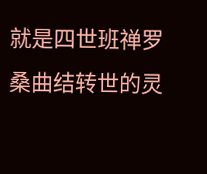就是四世班禅罗桑曲结转世的灵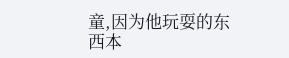童,因为他玩耍的东西本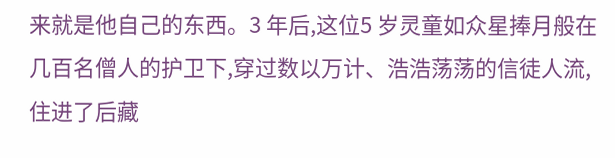来就是他自己的东西。3 年后,这位5 岁灵童如众星捧月般在几百名僧人的护卫下,穿过数以万计、浩浩荡荡的信徒人流,住进了后藏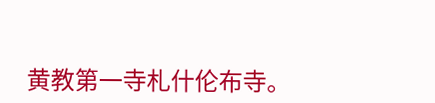黄教第一寺札什伦布寺。